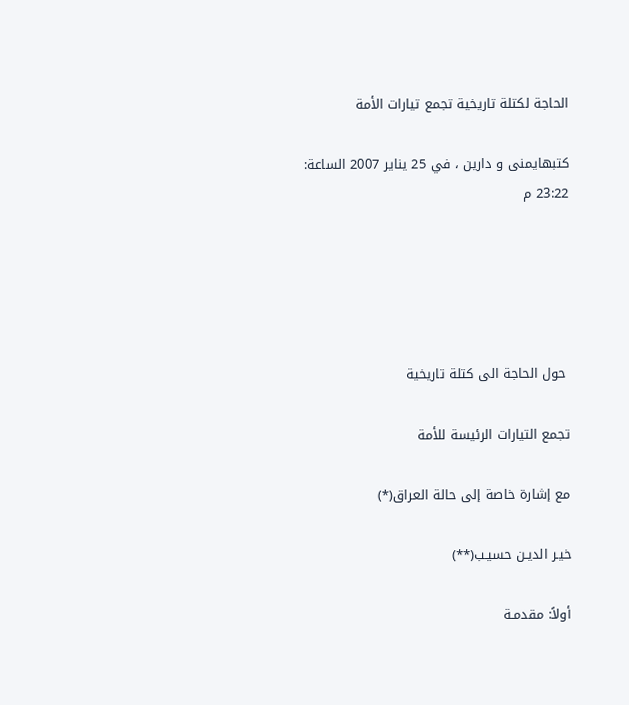الحاجة لكتلة تاريخية تجمع تيارات الأمة

كتبهايمنى و دارين ، في 25 يناير 2007 الساعة: 23:22 م





 حول الحاجة الى كتلة تاريخية

تجمع التيارات الرئيسة للأمة

مع إشارة خاصة إلى حالة العراق(*)

خيـر الديـن حسيـب(**)

أولاً: مقدمـة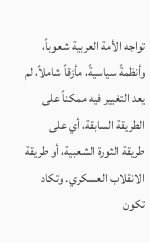تواجه الأمة العربية شعوباً، وأنظمةً سياسيةً، مأزقاً شاملاً، لم يعد التغيير فيه ممكناً على الطريقة السابقة، أي على طريقة الثورة الشعبية، أو طريقة الانقلاب العسكري. وتكاد تكون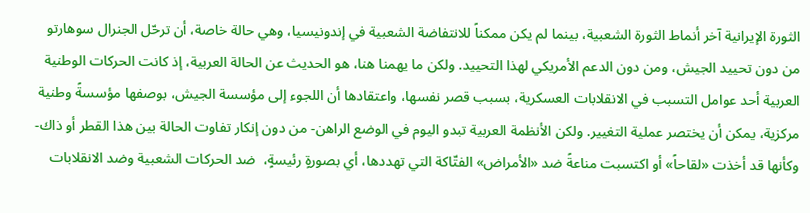الثورة الإيرانية آخر أنماط الثورة الشعبية، بينما لم يكن ممكناً للانتفاضة الشعبية في إندونيسيا، وهي حالة خاصة، أن ترحّل الجنرال سوهارتو من دون تحييد الجيش، ومن دون الدعم الأمريكي لهذا التحييد. ولكن ما يهمنا هنا، هو الحديث عن الحالة العربية، إذ كانت الحركات الوطنية العربية أحد عوامل التسبب في الانقلابات العسكرية، بسبب قصر نفسها، واعتقادها أن اللجوء إلى مؤسسة الجيش، بوصفها مؤسسةً وطنية مركزية، يمكن أن يختصر عملية التغيير. ولكن الأنظمة العربية تبدو اليوم في الوضع الراهن- من دون إنكار تفاوت الحالة بين هذا القطر أو ذاك- وكأنها قد أخذت «لقاحاً» أو اكتسبت مناعةً ضد «الأمراض» الفتّاكة التي تهددها، أي بصورةٍ رئيسةٍ،  ضد الحركات الشعبية وضد الانقلابات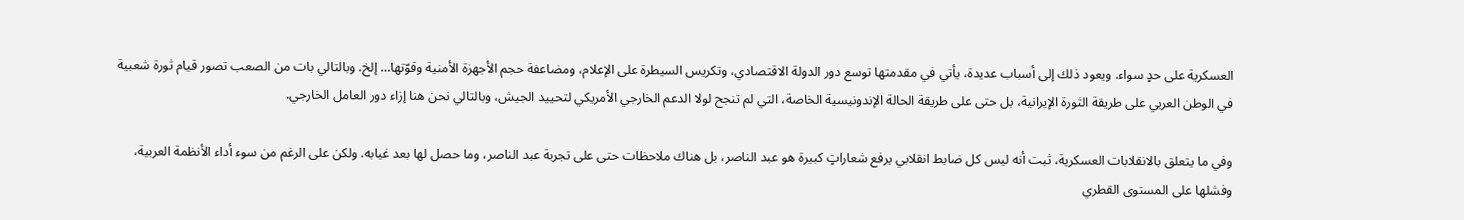العسكرية على حدٍ سواء. ويعود ذلك إلى أسباب عديدة، يأتي في مقدمتها توسع دور الدولة الاقتصادي، وتكريس السيطرة على الإعلام، ومضاعفة حجم الأجهزة الأمنية وقوّتها… إلخ. وبالتالي بات من الصعب تصور قيام ثورة شعبية في الوطن العربي على طريقة الثورة الإيرانية، بل حتى على طريقة الحالة الإندونيسية الخاصة، التي لم تنجح لولا الدعم الخارجي الأمريكي لتحييد الجيش، وبالتالي نحن هنا إزاء دور العامل الخارجي.

وفي ما يتعلق بالانقلابات العسكرية، ثبت أنه ليس كل ضابط انقلابي يرفع شعاراتٍ كبيرة هو عبد الناصر، بل هناك ملاحظات حتى على تجربة عبد الناصر، وما حصل لها بعد غيابه. ولكن على الرغم من سوء أداء الأنظمة العربية، وفشلها على المستوى القطري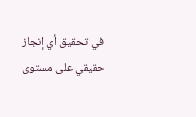في تحقيق أي إنجاز حقيقي على مستوى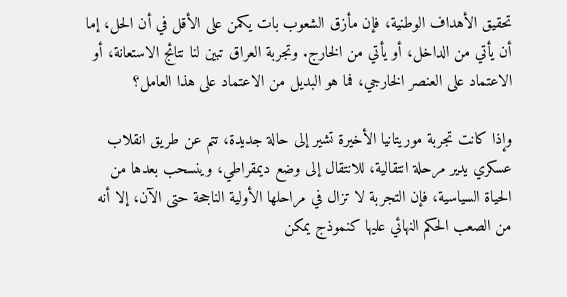تحقيق الأهداف الوطنية، فإن مأزق الشعوب بات يكمن على الأقل في أن الحل، إما أن يأتي من الداخل، أو يأتي من الخارج. وتجربة العراق تبين لنا نتائج الاستعانة، أو الاعتماد على العنصر الخارجي، فما هو البديل من الاعتماد على هذا العامل؟

وإذا كانت تجربة موريتانيا الأخيرة تشير إلى حالة جديدة، تتم عن طريق انقلاب عسكري يدير مرحلة انتقالية، للانتقال إلى وضع ديمقراطي، وينسحب بعدها من الحياة السياسية، فإن التجربة لا تزال في مراحلها الأولية الناجحة حتى الآن، إلا أنه من الصعب الحكم النهائي عليها كنموذج يمكن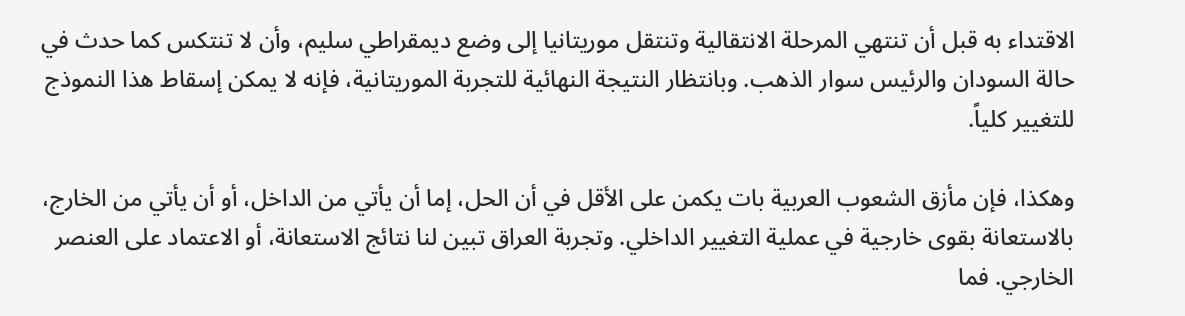الاقتداء به قبل أن تنتهي المرحلة الانتقالية وتنتقل موريتانيا إلى وضع ديمقراطي سليم، وأن لا تنتكس كما حدث في حالة السودان والرئيس سوار الذهب. وبانتظار النتيجة النهائية للتجربة الموريتانية، فإنه لا يمكن إسقاط هذا النموذج للتغيير كلياً.

وهكذا، فإن مأزق الشعوب العربية بات يكمن على الأقل في أن الحل، إما أن يأتي من الداخل، أو أن يأتي من الخارج، بالاستعانة بقوى خارجية في عملية التغيير الداخلي. وتجربة العراق تبين لنا نتائج الاستعانة، أو الاعتماد على العنصر الخارجي. فما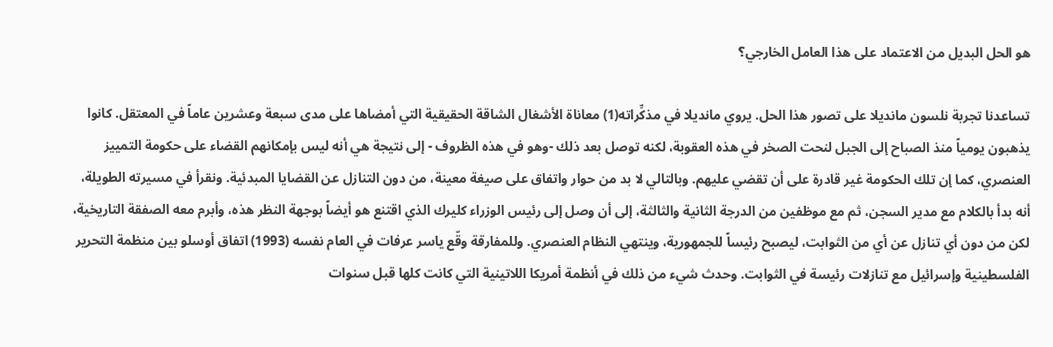هو الحل البديل من الاعتماد على هذا العامل الخارجي؟

تساعدنا تجربة نلسون مانديلا على تصور هذا الحل. يروي مانديلا في مذكِّراته(1) معاناة الأشغال الشاقة الحقيقية التي أمضاها على مدى سبعة وعشرين عاماً في المعتقل. كانوا يذهبون يومياً منذ الصباح إلى الجبل لنحت الصخر في هذه العقوبة، لكنه توصل بعد ذلك -وهو في هذه الظروف - إلى نتيجة هي أنه ليس بإمكانهم القضاء على حكومة التمييز العنصري، كما إن تلك الحكومة غير قادرة على أن تقضي عليهم. وبالتالي لا بد من حوار واتفاق على صيغة معينة، من دون التنازل عن القضايا المبدئية. ونقرأ في مسيرته الطويلة، أنه بدأ بالكلام مع مدير السجن، ثم مع موظفين من الدرجة الثانية والثالثة، إلى أن وصل إلى رئيس الوزراء كليرك الذي اقتنع هو أيضاً بوجهة النظر هذه، وأبرم معه الصفقة التاريخية، لكن من دون أي تنازل عن أي من الثوابت، ليصبح رئيساً للجمهورية، وينتهي النظام العنصري. وللمفارقة وقّع ياسر عرفات في العام نفسه (1993) اتفاق أوسلو بين منظمة التحرير الفلسطينية وإسرائيل مع تنازلات رئيسة في الثوابت. وحدث شيء من ذلك في أنظمة أمريكا اللاتينية التي كانت كلها قبل سنوات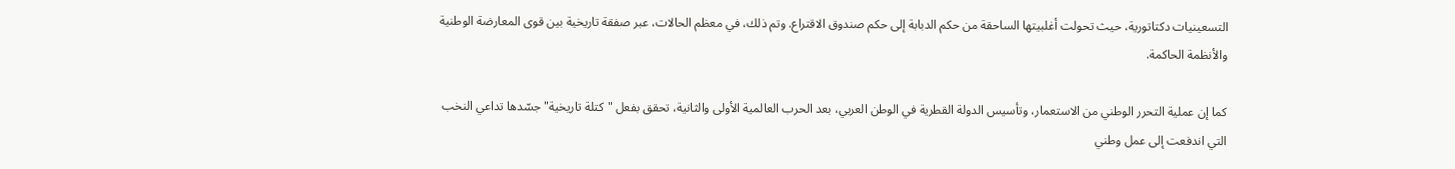التسعينيات دكتاتورية، حيث تحولت أغلبيتها الساحقة من حكم الدبابة إلى حكم صندوق الاقتراع. وتم ذلك، في معظم الحالات، عبر صفقة تاريخية بين قوى المعارضة الوطنية والأنظمة الحاكمة.

كما إن عملية التحرر الوطني من الاستعمار، وتأسيس الدولة القطرية في الوطن العربي، بعد الحرب العالمية الأولى والثانية، تحقق بفعل "كتلة تاريخية" جسّدها تداعي النخب التي اندفعت إلى عمل وطني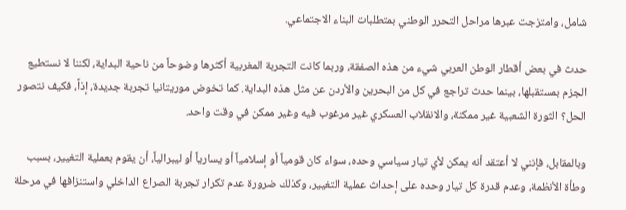شامل، وامتزجت عبرها مراحل التحرر الوطني بمتطلبات البناء الاجتماعي.

حدث في بعض أقطار الوطن العربي شيء من هذه الصفقة، وربما كانت التجربة المغربية أكثرها وضوحاً من ناحية البداية، لكننا لا نستطيع الجزم بمستقبلها، بينما حدث تراجع في كل من البحرين والأردن عن مثل هذه البداية. كما تخوض موريتانيا تجربة جديدة، إذاً، فكيف نتصور الحل؟ الثورة الشعبية غير ممكنة، والانقلاب العسكري غير مرغوب فيه وغير ممكن في وقت واحد.

وبالمقابل، فإنني لا أعتقد أنه يمكن لأي تيار سياسي وحده، سواء كان قومياً أو إسلامياً أو يسارياً أو ليبرالياً، أن يقوم بعملية التغيير، بسبب وطأة الأنظمة، وعدم قدرة كل تيار وحده على إحداث عملية التغيير، وكذلك ضرورة عدم تكرار تجربة الصراع الداخلي واستنزافها في مرحلة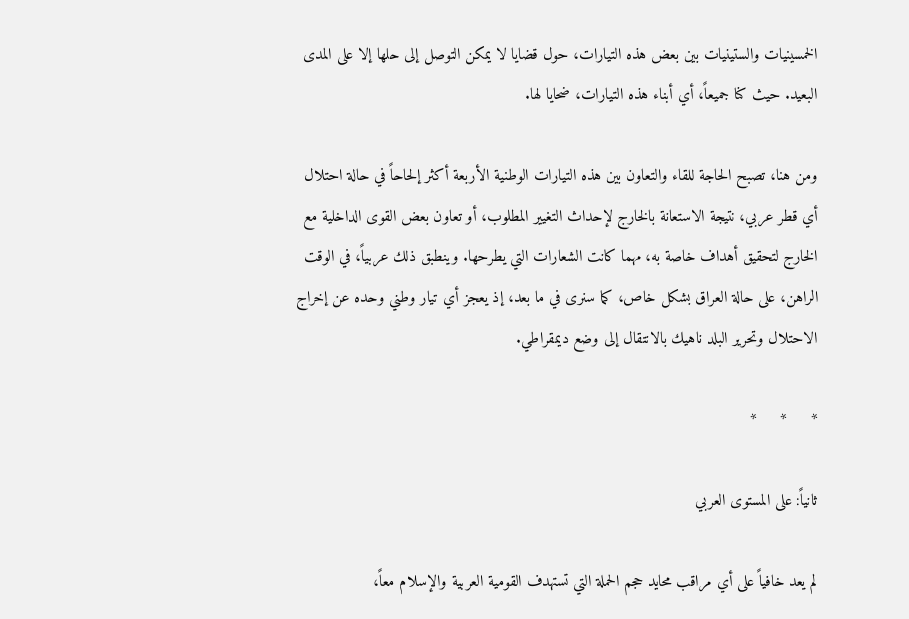الخمسينيات والستينيات بين بعض هذه التيارات، حول قضايا لا يمكن التوصل إلى حلها إلا على المدى البعيد. حيث كنا جميعاً، أي أبناء هذه التيارات، ضحايا لها.

ومن هنا، تصبح الحاجة للقاء والتعاون بين هذه التيارات الوطنية الأربعة أكثر إلحاحاً في حالة احتلال أي قطر عربي، نتيجة الاستعانة بالخارج لإحداث التغيير المطلوب، أو تعاون بعض القوى الداخلية مع الخارج لتحقيق أهداف خاصة به، مهما كانت الشعارات التي يطرحها. وينطبق ذلك عربياً، في الوقت الراهن، على حالة العراق بشكل خاص، كما سنرى في ما بعد، إذ يعجز أي تيار وطني وحده عن إخراج الاحتلال وتحرير البلد ناهيك بالانتقال إلى وضع ديمقراطي.

*     *     *

ثانياً: على المستوى العربي

لم يعد خافياً على أي مراقب محايد حجم الحملة التي تستهدف القومية العربية والإسلام معاً،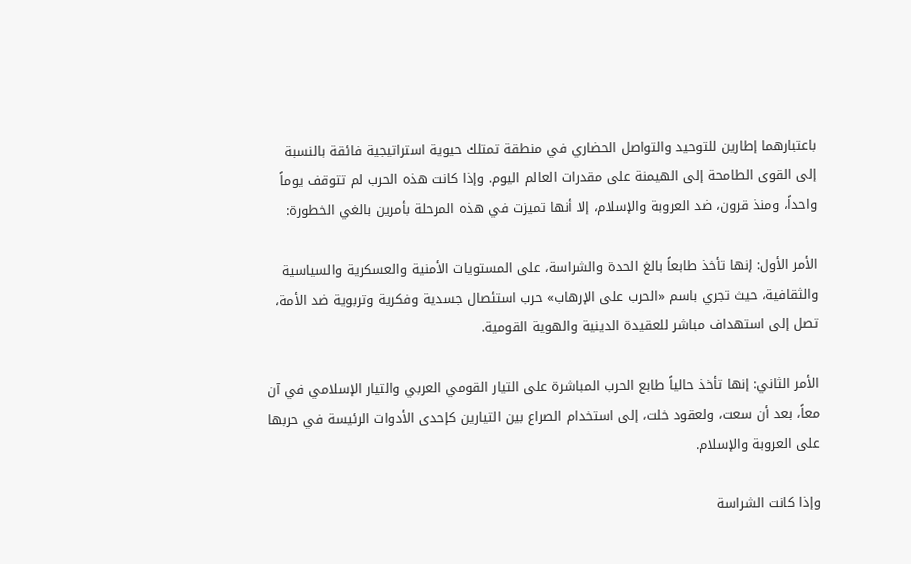باعتبارهما إطارين للتوحيد والتواصل الحضاري في منطقة تمتلك حيوية استراتيجية فائقة بالنسبة إلى القوى الطامحة إلى الهيمنة على مقدرات العالم اليوم. وإذا كانت هذه الحرب لم تتوقف يوماً واحداً، ومنذ قرون، ضد العروبة والإسلام، إلا أنها تميزت في هذه المرحلة بأمرين بالغي الخطورة:

الأمر الأول: إنها تأخذ طابعاً بالغ الحدة والشراسة، على المستويات الأمنية والعسكرية والسياسية والثقافية، حيث تجري باسم «الحرب على الإرهاب» حرب استئصال جسدية وفكرية وتربوية ضد الأمة، تصل إلى استهداف مباشر للعقيدة الدينية والهوية القومية.

الأمر الثاني: إنها تأخذ حالياً طابع الحرب المباشرة على التيار القومي العربي والتيار الإسلامي في آن معاً، بعد أن سعت، ولعقود خلت، إلى استخدام الصراع بين التيارين كإحدى الأدوات الرئيسة في حربها على العروبة والإسلام.

وإذا كانت الشراسة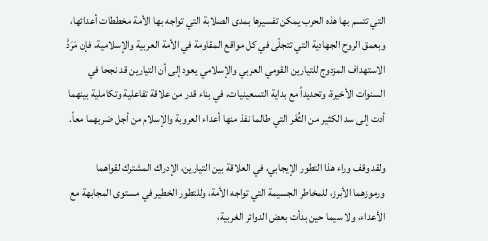التي تتسم بها هذه الحرب يمكن تفسيرها بمدى الصلابة التي تواجه بها الأمة مخططات أعدائها، وبعمق الروح الجهادية التي تتجلّى في كل مواقع المقاومة في الأمة العربية والإسلامية، فإن مَرَدَّ الاستهداف المزدوج للتيارين القومي العربي والإسلامي يعود إلى أن التيارين قد نجحا في السنوات الأخيرة، وتحديداً مع بداية التسعينيات، في بناء قدر من علاقة تفاعلية وتكاملية بينهما أدت إلى سد الكثير من الثُغَر التي طالما نفذ منها أعداء العروبة والإسلام من أجل ضربهما معاً.

ولقد وقف وراء هذا التطور الإيجابي، في العلاقة بين التيارين، الإدراك المشترك لقواهما ورموزهما الأبرز، للمخاطر الجسيمة التي تواجه الأمة، وللتطور الخطير في مستوى المجابهة مع الأعداء، ولا سيما حين بدأت بعض الدوائر الغربية،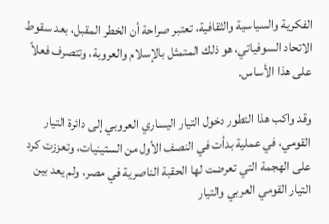الفكرية والسياسية والثقافية، تعتبر صراحة أن الخطر المقبل، بعد سقوط الاتحاد السوفياتي، هو ذلك المتمثل بالإسلام والعروبة، وتتصرف فعلاً على هذا الأساس.

وقد واكب هذا التطور دخول التيار اليساري العروبي إلى دائرة التيار القومي، في عملية بدأت في النصف الأول من الستينيات، وتعززت كرد على الهجمة التي تعرضت لها الحقبة الناصرية في مصر، ولم يعد بين التيار القومي العربي والتيار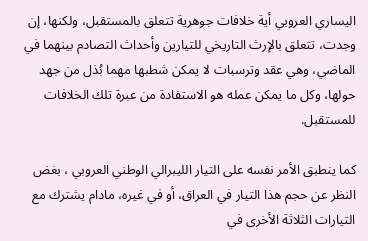اليساري العروبي أية خلافات جوهرية تتعلق بالمستقبل، ولكنها، إن وجدت، تتعلق بالإرث التاريخي للتيارين وأحداث التصادم بينهما في الماضي، وهي عقد وترسبات لا يمكن شطبها مهما بُذل من جهد حولها، وكل ما يمكن عمله هو الاستفادة من عبرة تلك الخلافات للمستقبل.

كما ينطبق الأمر نفسه على التيار الليبرالي الوطني العروبي ، بغض النظر عن حجم هذا التيار في العراق، أو في غيره، مادام يشترك مع التيارات الثلاثة الأخرى في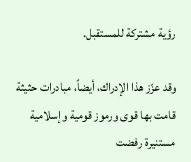رؤية مشتركة للمستقبل.

وقد عزّز هذا الإدراك، أيضاً، مبادرات حثيثة قامت بها قوى ورموز قومية وإسلامية مستنيرة رفضت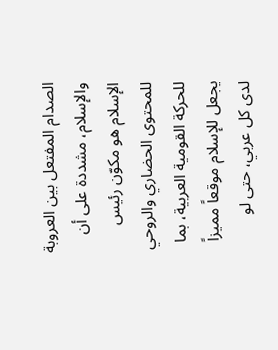الصدام المفتعل بين العروبة والإسلام، مشددة على أن الإسلام هو مكوّن رئيس للمحتوى الحضاري والروحي للحركة القومية العربية، بما يجعل للإسلام موقعاً مميزاً لدى كل عربي، حتى لو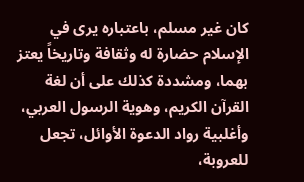كان غير مسلم، باعتباره يرى في الإسلام حضارة له وثقافة وتاريخاً يعتز بهما، ومشددة كذلك على أن لغة القرآن الكريم، وهوية الرسول العربي، وأغلبية رواد الدعوة الأوائل، تجعل للعروبة،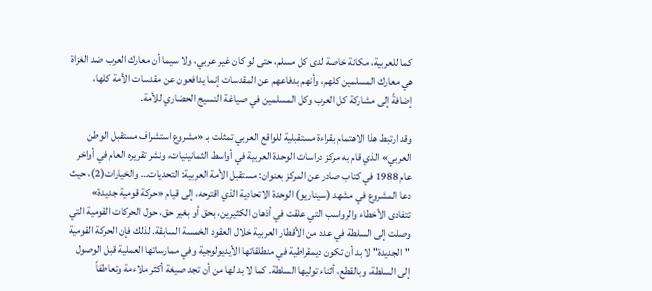كما للعربية، مكانة خاصة لدى كل مسلم، حتى لو كان غير عربي، ولا سيما أن معارك العرب ضد الغزاة هي معارك المسلمين كلهم، وأنهم بدفاعهم عن المقدسات إنما يدافعون عن مقدسات الأمة كلها، إضافةً إلى مشاركة كل العرب وكل المسلمين في صياغة النسيج الحضاري للأمة.

وقد ارتبط هذا الاهتمام بقراءة مستقبلية للواقع العربي تمثلت بـ «مشروع استشراف مستقبل الوطن العربي» الذي قام به مركز دراسات الوحدة العربية في أواسط الثمانينيات، ونشر تقريره العام في أواخر عام 1988 في كتاب صادر عن المركز بعنوان: مستقبل الأمة العربية: التحديات… والخيارات(2)، حيث دعا المشروع في مشهد (سيناريو) الوحدة الاتحادية الذي اقترحه، إلى قيام «حركة قومية جديدة» تتفادى الأخطاء والرواسب التي علقت في أذهان الكثيرين، بحق أو بغير حق، حول الحركات القومية التي وصلت إلى السلطة في عدد من الأقطار العربية خلال العقود الخمسة السابقة. لذلك فإن الحركة القومية "الجديدة" لا بد أن تكون ديمقراطية في منطلقاتها الأيديولوجية وفي ممارساتها العملية قبل الوصول إلى السلطة، وبالقطع، أثناء توليها السلطة. كما لا بد لها من أن تجد صيغة أكثر ملاءمة وتعاطفاً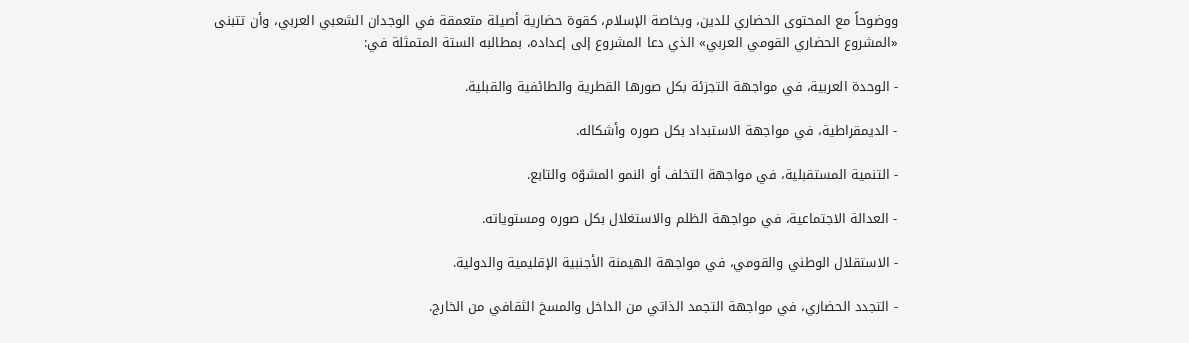ووضوحاً مع المحتوى الحضاري للدين، وبخاصة الإسلام، كقوة حضارية أصيلة متعمقة في الوجدان الشعبي العربي، وأن تتبنى «المشروع الحضاري القومي العربي» الذي دعا المشروع إلى إعداده، بمطالبه الستة المتمثلة في:

- الوحدة العربية، في مواجهة التجزئة بكل صورها القطرية والطائفية والقبلية.

- الديمقراطية، في مواجهة الاستبداد بكل صوره وأشكاله.

- التنمية المستقبلية، في مواجهة التخلف أو النمو المشوّه والتابع.

- العدالة الاجتماعية، في مواجهة الظلم والاستغلال بكل صوره ومستوياته.

- الاستقلال الوطني والقومي، في مواجهة الهيمنة الأجنبية الإقليمية والدولية.

- التجدد الحضاري، في مواجهة التجمد الذاتي من الداخل والمسخ الثقافي من الخارج.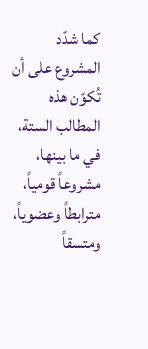كما شدّد المشروع على أن تُكوّن هذه المطالب الستة، في ما بينها، مشروعاً قومياً، مترابطاً وعضوياً، ومتسقاً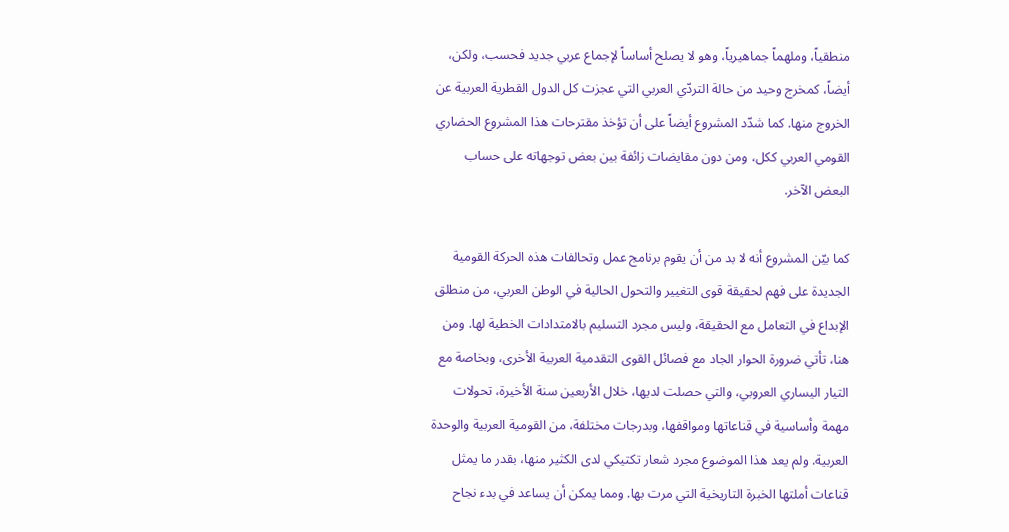منطقياً، وملهماً جماهيرياً، وهو لا يصلح أساساً لإجماع عربي جديد فحسب، ولكن، أيضاً، كمخرج وحيد من حالة التردّي العربي التي عجزت كل الدول القطرية العربية عن الخروج منها. كما شدّد المشروع أيضاً على أن تؤخذ مقترحات هذا المشروع الحضاري القومي العربي ككل، ومن دون مقايضات زائفة بين بعض توجهاته على حساب البعض الآخر.

كما بيّن المشروع أنه لا بد من أن يقوم برنامج عمل وتحالفات هذه الحركة القومية الجديدة على فهم لحقيقة قوى التغيير والتحول الحالية في الوطن العربي، من منطلق الإبداع في التعامل مع الحقيقة، وليس مجرد التسليم بالامتدادات الخطية لها. ومن هنا، تأتي ضرورة الحوار الجاد مع فصائل القوى التقدمية العربية الأخرى، وبخاصة مع التيار اليساري العروبي، والتي حصلت لديها، خلال الأربعين سنة الأخيرة، تحولات مهمة وأساسية في قناعاتها ومواقفها، وبدرجات مختلفة، من القومية العربية والوحدة العربية. ولم يعد هذا الموضوع مجرد شعار تكتيكي لدى الكثير منها، بقدر ما يمثل قناعات أملتها الخبرة التاريخية التي مرت بها. ومما يمكن أن يساعد في بدء نجاح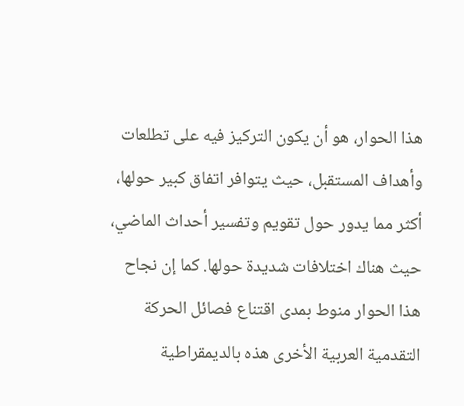هذا الحوار، هو أن يكون التركيز فيه على تطلعات وأهداف المستقبل، حيث يتوافر اتفاق كبير حولها، أكثر مما يدور حول تقويم وتفسير أحداث الماضي، حيث هناك اختلافات شديدة حولها. كما إن نجاح هذا الحوار منوط بمدى اقتناع فصائل الحركة التقدمية العربية الأخرى هذه بالديمقراطية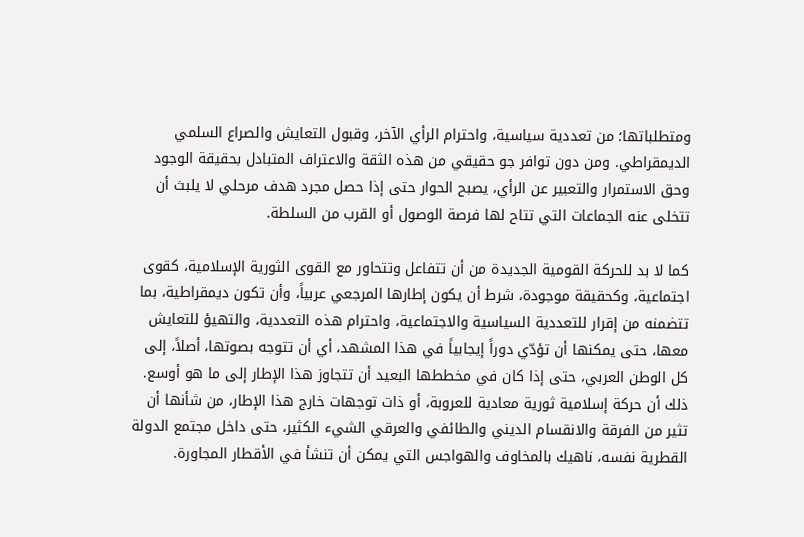ومتطلباتها؛ من تعددية سياسية، واحترام الرأي الآخر، وقبول التعايش والصراع السلمي الديمقراطي. ومن دون توافر جو حقيقي من هذه الثقة والاعتراف المتبادل بحقيقة الوجود وحق الاستمرار والتعبير عن الرأي، يصبح الحوار حتى إذا حصل مجرد هدف مرحلي لا يلبث أن تتخلى عنه الجماعات التي تتاح لها فرصة الوصول أو القرب من السلطة.

كما لا بد للحركة القومية الجديدة من أن تتفاعل وتتحاور مع القوى الثورية الإسلامية، كقوى اجتماعية، وكحقيقة موجودة، شرط أن يكون إطارها المرجعي عربياً، وأن تكون ديمقراطية، بما تتضمنه من إقرار للتعددية السياسية والاجتماعية، واحترام هذه التعددية، والتهيؤ للتعايش معها، حتى يمكنها أن تؤدّي دوراً إيجابياً في هذا المشهد، أي أن تتوجه بصوتها، أصلاً، إلى كل الوطن العربي، حتى إذا كان في مخططها البعيد أن تتجاوز هذا الإطار إلى ما هو أوسع. ذلك أن حركة إسلامية ثورية معادية للعروبة، أو ذات توجهات خارج هذا الإطار، من شأنها أن تثير من الفرقة والانقسام الديني والطائفي والعرقي الشيء الكثير، حتى داخل مجتمع الدولة القطرية نفسه، ناهيك بالمخاوف والهواجس التي يمكن أن تنشأ في الأقطار المجاورة.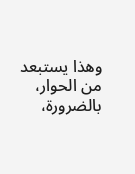وهذا يستبعد من الحوار، بالضرورة،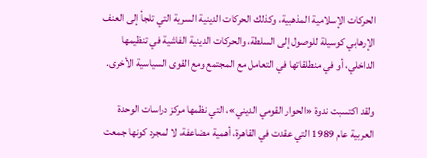الحركات الإسلامية المذهبية، وكذلك الحركات الدينية السرية التي تلجأ إلى العنف الإرهابي كوسيلة للوصول إلى السلطة، والحركات الدينية الفاشية في تنظيمها الداخلي، أو في منطلقاتها في التعامل مع المجتمع ومع القوى السياسية الأخرى.

ولقد اكتسبت ندوة «الحوار القومي الديني»، التي نظمها مركز دراسات الوحدة العربية عام 1989 التي عقدت في القاهرة، أهمية مضاعفة، لا لمجرد كونها جمعت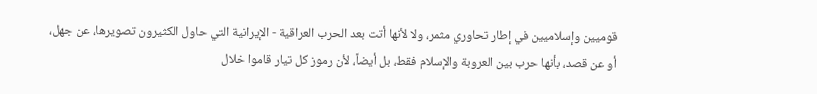قوميين وإسلاميين في إطار تحاوري مثمر، ولا لأنها أتت بعد الحرب العراقية - الإيرانية التي حاول الكثيرون تصويرها، عن جهل، أو عن قصد، بأنها حرب بين العروبة والإسلام فقط، بل أيضاً، لأن رموز كل تيار قاموا خلال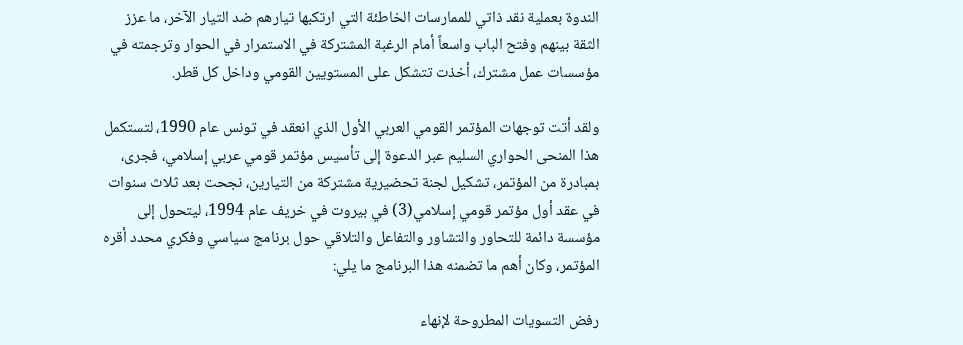الندوة بعملية نقد ذاتي للممارسات الخاطئة التي ارتكبها تيارهم ضد التيار الآخر، ما عزز الثقة بينهم وفتح الباب واسعاً أمام الرغبة المشتركة في الاستمرار في الحوار وترجمته في مؤسسات عمل مشترك، أخذت تتشكل على المستويين القومي وداخل كل قطر.

ولقد أتت توجهات المؤتمر القومي العربي الأول الذي انعقد في تونس عام 1990، لتستكمل هذا المنحى الحواري السليم عبر الدعوة إلى تأسيس مؤتمر قومي عربي إسلامي، فجرى، بمبادرة من المؤتمر، تشكيل لجنة تحضيرية مشتركة من التيارين، نجحت بعد ثلاث سنوات في عقد أول مؤتمر قومي إسلامي(3) في بيروت في خريف عام 1994، ليتحول إلى مؤسسة دائمة للتحاور والتشاور والتفاعل والتلاقي حول برنامج سياسي وفكري محدد أقره المؤتمر، وكان أهم ما تضمنه هذا البرنامج ما يلي:

رفض التسويات المطروحة لإنهاء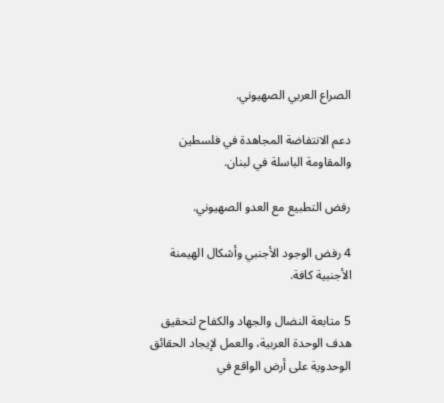الصراع العربي الصهيوني.

دعم الانتفاضة المجاهدة في فلسطين والمقاومة الباسلة في لبنان.

رفض التطبيع مع العدو الصهيوني.

4 رفض الوجود الأجنبي وأشكال الهيمنة الأجنبية كافة.

5 متابعة النضال والجهاد والكفاح لتحقيق هدف الوحدة العربية، والعمل لإيجاد الحقائق الوحدوية على أرض الواقع في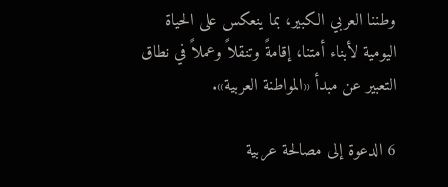وطننا العربي الكبير، بما ينعكس على الحياة اليومية لأبناء أمتنا، إقامةً وتنقلاً وعملاً في نطاق التعبير عن مبدأ «المواطنة العربية».

6 الدعوة إلى مصالحة عربية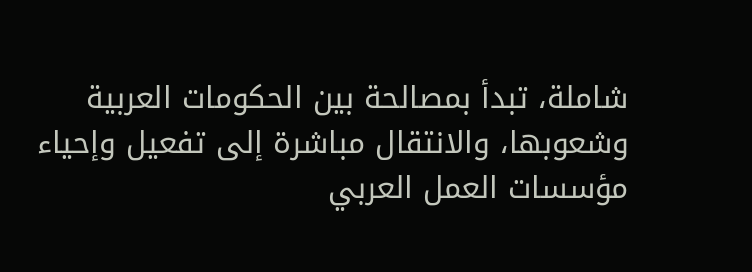شاملة، تبدأ بمصالحة بين الحكومات العربية وشعوبها، والانتقال مباشرة إلى تفعيل وإحياء مؤسسات العمل العربي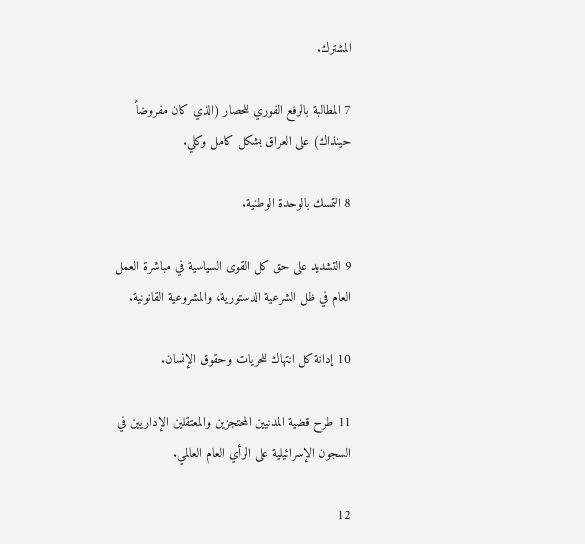المشترك.

7 المطالبة بالرفع الفوري للحصار (الذي كان مفروضاً حينذاك) على العراق بشكل كامل وكلي.

8 التمسك بالوحدة الوطنية.

9 التشديد على حق كل القوى السياسية في مباشرة العمل العام في ظل الشرعية الدستورية، والمشروعية القانونية.

10 إدانة كل انتهاك للحريات وحقوق الإنسان.

11 طرح قضية المدنيين المحتجزين والمعتقلين الإداريين في السجون الإسرائيلية على الرأي العام العالمي.

12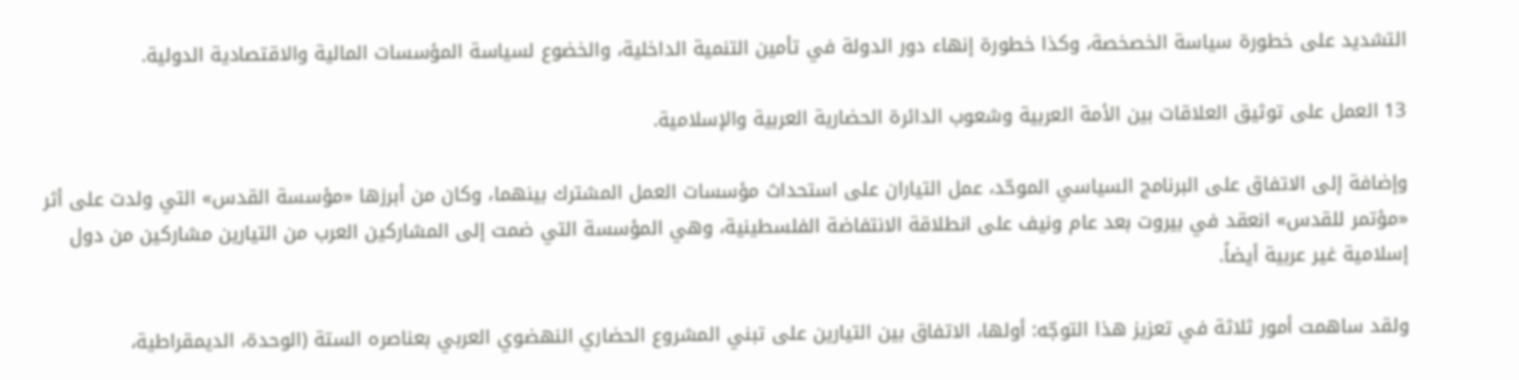التشديد على خطورة سياسة الخصخصة، وكذا خطورة إنهاء دور الدولة في تأمين التنمية الداخلية، والخضوع لسياسة المؤسسات المالية والاقتصادية الدولية.

13 العمل على توثيق العلاقات بين الأمة العربية وشعوب الدائرة الحضارية العربية والإسلامية.

وإضافة إلى الاتفاق على البرنامج السياسي الموحّد، عمل التياران على استحداث مؤسسات العمل المشترك بينهما، وكان من أبرزها «مؤسسة القدس» التي ولدت على أثر «مؤتمر للقدس» انعقد في بيروت بعد عام ونيف على انطلاقة الانتفاضة الفلسطينية، وهي المؤسسة التي ضمت إلى المشاركين العرب من التيارين مشاركين من دول إسلامية غير عربية أيضاً.

ولقد ساهمت أمور ثلاثة في تعزيز هذا التوجّه: أولها، الاتفاق بين التيارين على تبني المشروع الحضاري النهضوي العربي بعناصره الستة (الوحدة، الديمقراطية،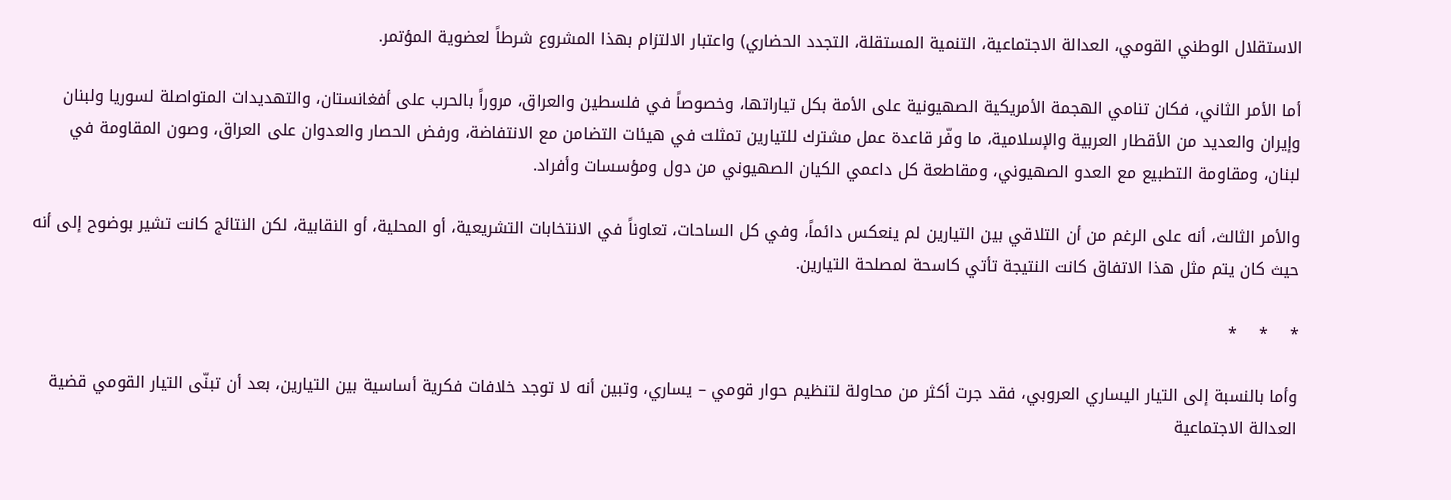الاستقلال الوطني القومي، العدالة الاجتماعية، التنمية المستقلة، التجدد الحضاري) واعتبار الالتزام بهذا المشروع شرطاً لعضوية المؤتمر.

أما الأمر الثاني، فكان تنامي الهجمة الأمريكية الصهيونية على الأمة بكل تياراتها، وخصوصاً في فلسطين والعراق، مروراً بالحرب على أفغانستان، والتهديدات المتواصلة لسوريا ولبنان وإيران والعديد من الأقطار العربية والإسلامية، ما وفّر قاعدة عمل مشترك للتيارين تمثلت في هيئات التضامن مع الانتفاضة، ورفض الحصار والعدوان على العراق، وصون المقاومة في لبنان، ومقاومة التطبيع مع العدو الصهيوني، ومقاطعة كل داعمي الكيان الصهيوني من دول ومؤسسات وأفراد.

والأمر الثالث، أنه على الرغم من أن التلاقي بين التيارين لم ينعكس دائماً، وفي كل الساحات، تعاوناً في الانتخابات التشريعية، أو المحلية، أو النقابية، لكن النتائج كانت تشير بوضوح إلى أنه حيث كان يتم مثل هذا الاتفاق كانت النتيجة تأتي كاسحة لمصلحة التيارين.

*    *    *

وأما بالنسبة إلى التيار اليساري العروبي، فقد جرت أكثر من محاولة لتنظيم حوار قومي – يساري، وتبين أنه لا توجد خلافات فكرية أساسية بين التيارين، بعد أن تبنّى التيار القومي قضية العدالة الاجتماعية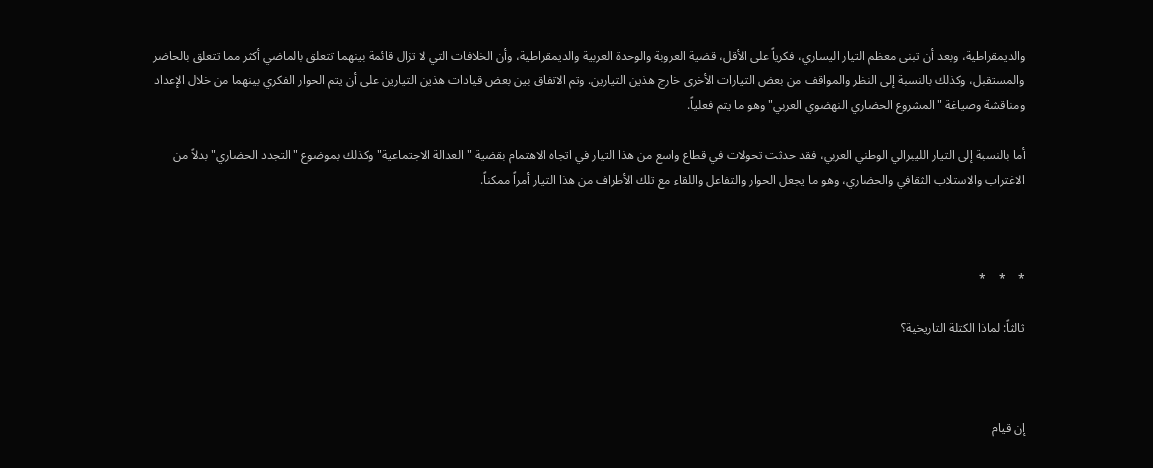والديمقراطية، وبعد أن تبنى معظم التيار اليساري، فكرياً على الأقل، قضية العروبة والوحدة العربية والديمقراطية، وأن الخلافات التي لا تزال قائمة بينهما تتعلق بالماضي أكثر مما تتعلق بالحاضر والمستقبل، وكذلك بالنسبة إلى النظر والمواقف من بعض التيارات الأخرى خارج هذين التيارين. وتم الاتفاق بين بعض قيادات هذين التيارين على أن يتم الحوار الفكري بينهما من خلال الإعداد ومناقشة وصياغة "المشروع الحضاري النهضوي العربي" وهو ما يتم فعلياً.

أما بالنسبة إلى التيار الليبرالي الوطني العربي، فقد حدثت تحولات في قطاع واسع من هذا التيار في اتجاه الاهتمام بقضية "العدالة الاجتماعية" وكذلك بموضوع "التجدد الحضاري" بدلاً من الاغتراب والاستلاب الثقافي والحضاري، وهو ما يجعل الحوار والتفاعل واللقاء مع تلك الأطراف من هذا التيار أمراً ممكناً.



*    *    *

ثالثاً: لماذا الكتلة التاريخية؟



إن قيام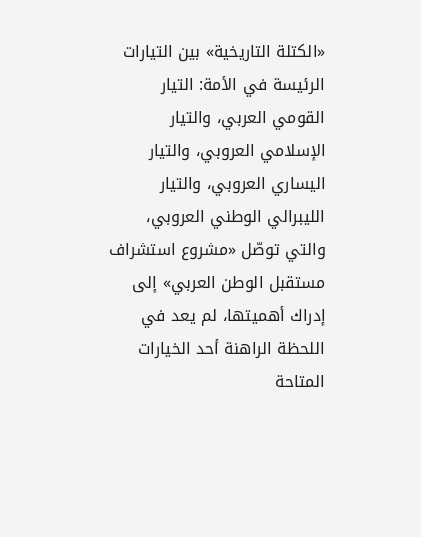«الكتلة التاريخية» بين التيارات الرئيسة في الأمة: التيار القومي العربي، والتيار الإسلامي العروبي، والتيار اليساري العروبي، والتيار الليبرالي الوطني العروبي، والتي توصّل «مشروع استشراف مستقبل الوطن العربي» إلى إدراك أهميتها، لم يعد في اللحظة الراهنة أحد الخيارات المتاحة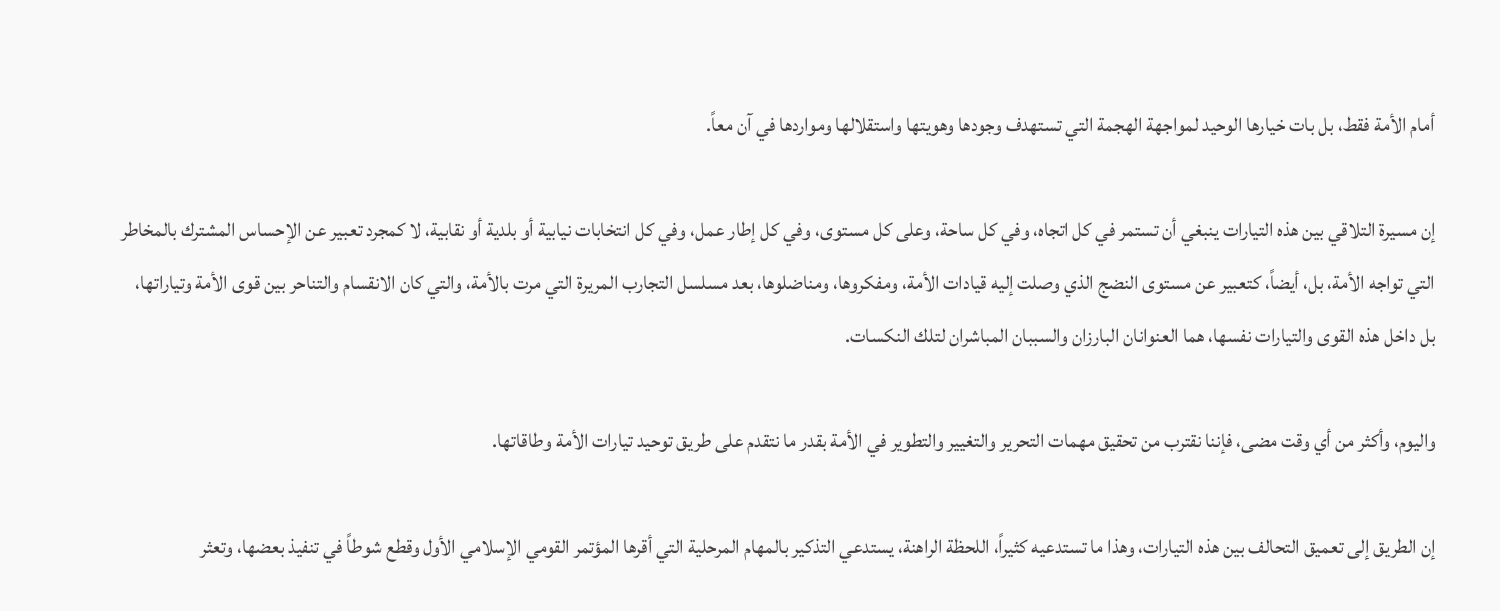أمام الأمة فقط، بل بات خيارها الوحيد لمواجهة الهجمة التي تستهدف وجودها وهويتها واستقلالها ومواردها في آن معاً.

إن مسيرة التلاقي بين هذه التيارات ينبغي أن تستمر في كل اتجاه، وفي كل ساحة، وعلى كل مستوى، وفي كل إطار عمل، وفي كل انتخابات نيابية أو بلدية أو نقابية، لا كمجرد تعبير عن الإحساس المشترك بالمخاطر التي تواجه الأمة، بل، أيضاً، كتعبير عن مستوى النضج الذي وصلت إليه قيادات الأمة، ومفكروها، ومناضلوها، بعد مسلسل التجارب المريرة التي مرت بالأمة، والتي كان الانقسام والتناحر بين قوى الأمة وتياراتها، بل داخل هذه القوى والتيارات نفسها، هما العنوانان البارزان والسببان المباشران لتلك النكسات.

واليوم، وأكثر من أي وقت مضى، فإننا نقترب من تحقيق مهمات التحرير والتغيير والتطوير في الأمة بقدر ما نتقدم على طريق توحيد تيارات الأمة وطاقاتها.

إن الطريق إلى تعميق التحالف بين هذه التيارات، وهذا ما تستدعيه كثيراً، اللحظة الراهنة، يستدعي التذكير بالمهام المرحلية التي أقرها المؤتمر القومي الإسلامي الأول وقطع شوطاً في تنفيذ بعضها، وتعثر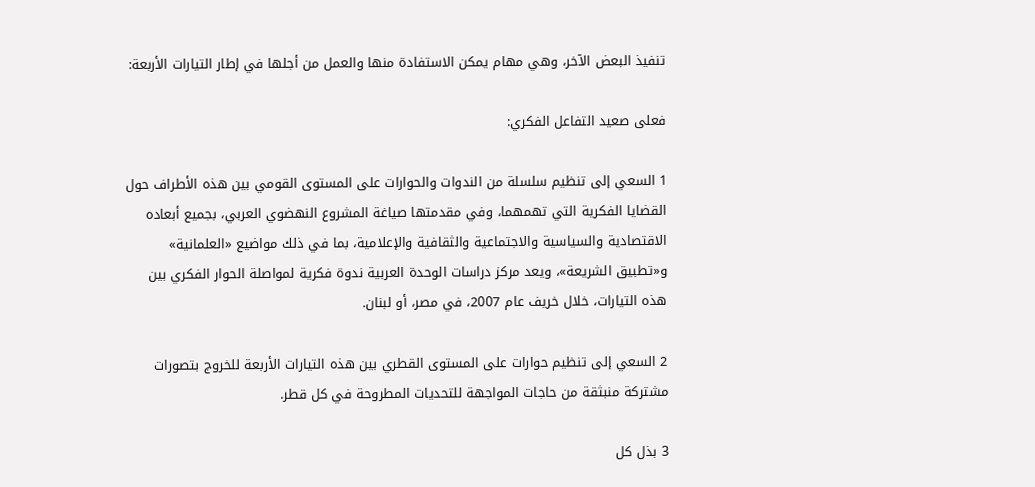تنفيذ البعض الآخر، وهي مهام يمكن الاستفادة منها والعمل من أجلها في إطار التيارات الأربعة:

فعلى صعيد التفاعل الفكري:

1 السعي إلى تنظيم سلسلة من الندوات والحوارات على المستوى القومي بين هذه الأطراف حول القضايا الفكرية التي تهمهما، وفي مقدمتها صياغة المشروع النهضوي العربي، بجميع أبعاده الاقتصادية والسياسية والاجتماعية والثقافية والإعلامية، بما في ذلك مواضيع «العلمانية» و«تطبيق الشريعة»، ويعد مركز دراسات الوحدة العربية ندوة فكرية لمواصلة الحوار الفكري بين هذه التيارات، خلال خريف عام 2007، في مصر، أو لبنان.

2 السعي إلى تنظيم حوارات على المستوى القطري بين هذه التيارات الأربعة للخروج بتصورات مشتركة منبثقة من حاجات المواجهة للتحديات المطروحة في كل قطر.

3 بذل كل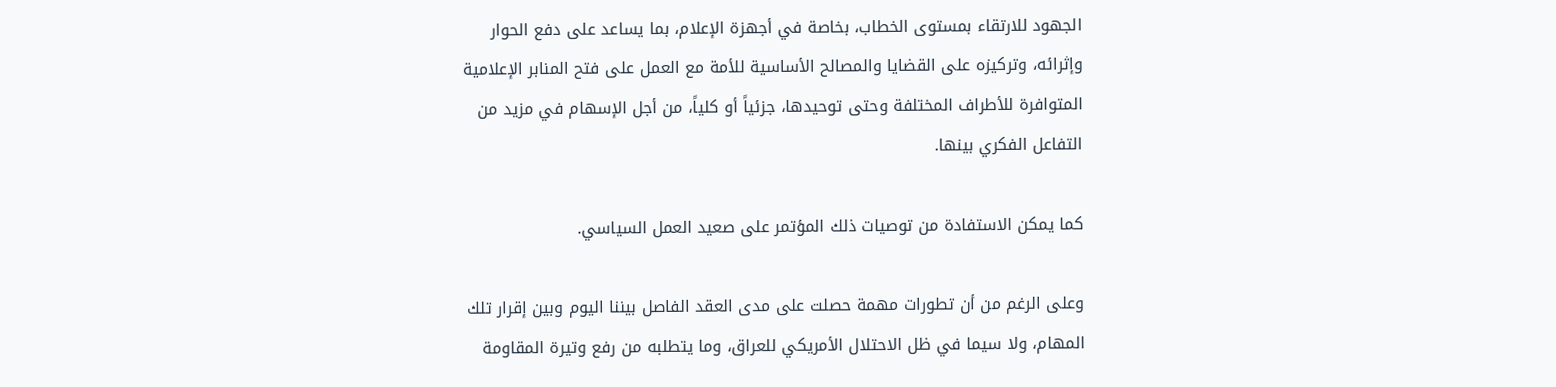الجهود للارتقاء بمستوى الخطاب، بخاصة في أجهزة الإعلام، بما يساعد على دفع الحوار وإثرائه، وتركيزه على القضايا والمصالح الأساسية للأمة مع العمل على فتح المنابر الإعلامية المتوافرة للأطراف المختلفة وحتى توحيدها، جزئياً أو كلياً، من أجل الإسهام في مزيد من التفاعل الفكري بينها.

كما يمكن الاستفادة من توصيات ذلك المؤتمر على صعيد العمل السياسي.

وعلى الرغم من أن تطورات مهمة حصلت على مدى العقد الفاصل بيننا اليوم وبين إقرار تلك المهام، ولا سيما في ظل الاحتلال الأمريكي للعراق، وما يتطلبه من رفع وتيرة المقاومة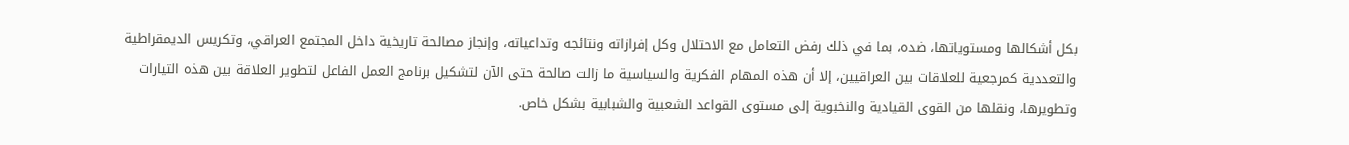بكل أشكالها ومستوياتها، ضده، بما في ذلك رفض التعامل مع الاحتلال وكل إفرازاته ونتائجه وتداعياته، وإنجاز مصالحة تاريخية داخل المجتمع العراقي، وتكريس الديمقراطية والتعددية كمرجعية للعلاقات بين العراقيين، إلا أن هذه المهام الفكرية والسياسية ما زالت صالحة حتى الآن لتشكيل برنامج العمل الفاعل لتطوير العلاقة بين هذه التيارات وتطويرها، ونقلها من القوى القيادية والنخبوية إلى مستوى القواعد الشعبية والشبابية بشكل خاص.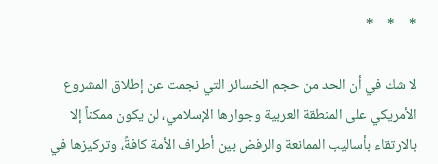*    *    *

لا شك في أن الحد من حجم الخسائر التي نجمت عن إطلاق المشروع الأمريكي على المنطقة العربية وجوارها الإسلامي، لن يكون ممكناً إلا بالارتقاء بأساليب الممانعة والرفض بين أطراف الأمة كافةً، وتركيزها في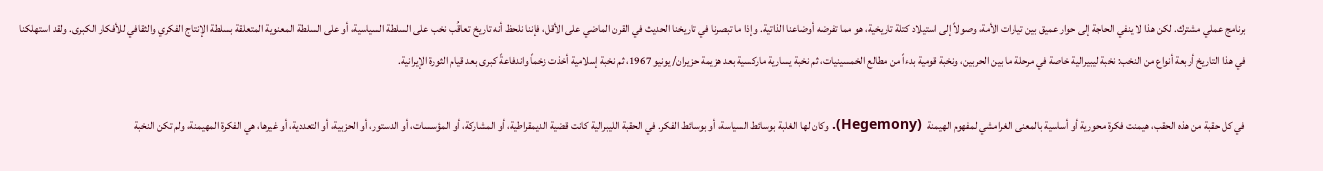برنامج عملي مشترك. لكن هذا لا ينفي الحاجة إلى حوار عميق بين تيارات الأمة، وصولاً إلى استيلاد كتلة تاريخية، هو مما تفرضه أوضاعنا الذاتية. وإذا ما تبصرنا في تاريخنا الحديث في القرن الماضي على الأقل، فإننا نلحظ أنه تاريخ تعاقُب نخب على السلطة السياسية، أو على السلطة المعنوية المتعلقة بسلطة الإنتاج الفكري والثقافي للأفكار الكبرى. ولقد استهلكنا في هذا التاريخ أربعة أنواع من النخب: نخبة ليبيرالية خاصة في مرحلة ما بين الحربين، ونخبة قومية بدءاً من مطالع الخمسينيات، ثم نخبة يسارية ماركسية بعد هزيمة حزيران/ يونيو 1967، ثم نخبة إسلامية أخذت زخماً واندفاعةً كبرى بعد قيام الثورة الإيرانية.

في كل حقبة من هذه الحقب، هيمنت فكرة محورية أو أساسية بالمعنى الغرامشي لمفهوم الهيمنة  (Hegemony). وكان لها الغلبة بوسائط السياسة، أو بوسائط الفكر. في الحقبة الليبرالية كانت قضية الديمقراطية، أو المشاركة، أو المؤسسات، أو الدستور، أو الحزبية، أو التعددية، أو غيرها، هي الفكرة المهيمنة، ولم تكن النخبة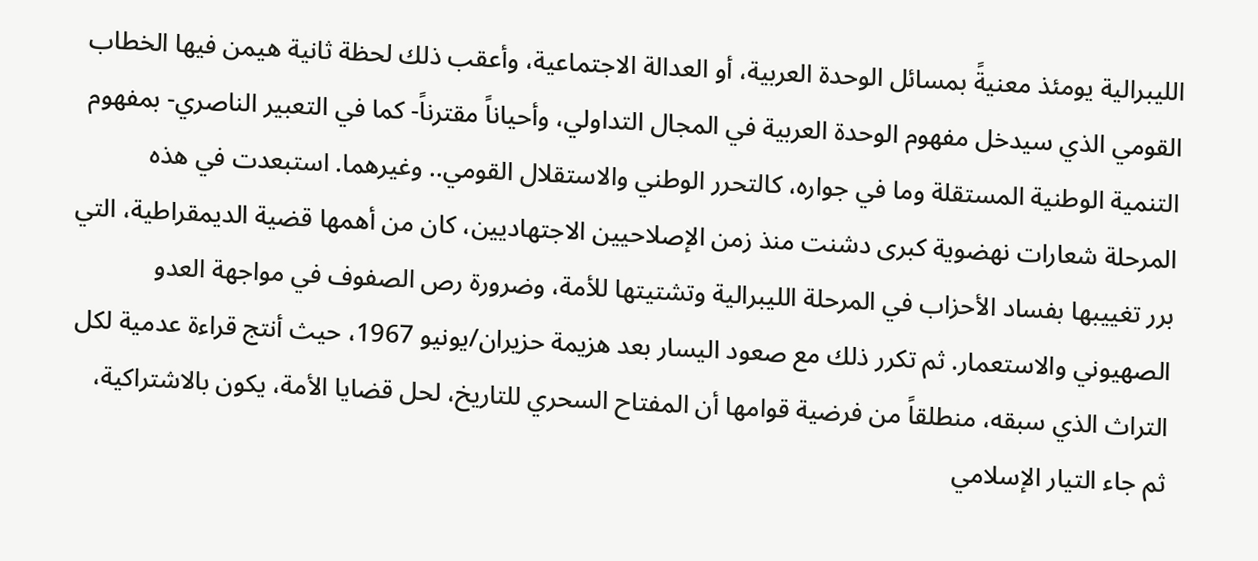الليبرالية يومئذ معنيةً بمسائل الوحدة العربية، أو العدالة الاجتماعية، وأعقب ذلك لحظة ثانية هيمن فيها الخطاب القومي الذي سيدخل مفهوم الوحدة العربية في المجال التداولي، وأحياناً مقترناً- كما في التعبير الناصري- بمفهوم التنمية الوطنية المستقلة وما في جواره، كالتحرر الوطني والاستقلال القومي.. وغيرهما. استبعدت في هذه المرحلة شعارات نهضوية كبرى دشنت منذ زمن الإصلاحيين الاجتهاديين، كان من أهمها قضية الديمقراطية، التي برر تغييبها بفساد الأحزاب في المرحلة الليبرالية وتشتيتها للأمة، وضرورة رص الصفوف في مواجهة العدو الصهيوني والاستعمار. ثم تكرر ذلك مع صعود اليسار بعد هزيمة حزيران/يونيو 1967، حيث أنتج قراءة عدمية لكل التراث الذي سبقه، منطلقاً من فرضية قوامها أن المفتاح السحري للتاريخ، لحل قضايا الأمة، يكون بالاشتراكية، ثم جاء التيار الإسلامي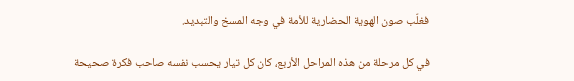فغلّب صون الهوية الحضارية للأمة في وجه المسخ والتبديد.

في كل مرحلة من هذه المراحل الأربع، كان كل تيار يحسب نفسه صاحب فكرة صحيحة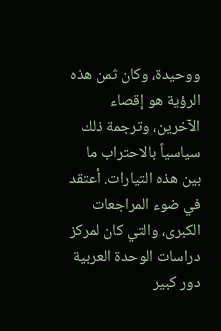ووحيدة، وكان ثمن هذه الرؤية هو إقصاء الآخرين، وترجمة ذلك سياسياً بالاحتراب ما بين هذه التيارات. أعتقد في ضوء المراجعات الكبرى، والتي كان لمركز دراسات الوحدة العربية دور كبير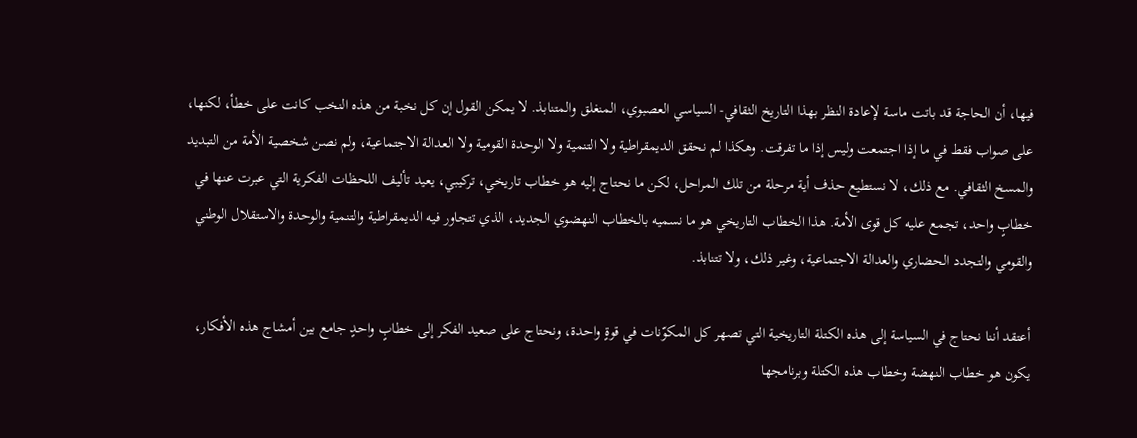فيها، أن الحاجة قد باتت ماسة لإعادة النظر بهذا التاريخ الثقافي- السياسي العصبوي، المنغلق والمتنابذ. لا يمكن القول إن كل نخبة من هذه النخب كانت على خطأ، لكنها، على صواب فقط في ما إذا اجتمعت وليس إذا ما تفرقت. وهكذا لم نحقق الديمقراطية ولا التنمية ولا الوحدة القومية ولا العدالة الاجتماعية، ولم نصن شخصية الأمة من التبديد والمسخ الثقافي. مع ذلك، لا نستطيع حذف أية مرحلة من تلك المراحل، لكن ما نحتاج إليه هو خطاب تاريخي، تركيبي، يعيد تأليف اللحظات الفكرية التي عبرت عنها في خطابٍ واحد، تجمع عليه كل قوى الأمة. هذا الخطاب التاريخي هو ما نسميه بالخطاب النهضوي الجديد، الذي تتجاور فيه الديمقراطية والتنمية والوحدة والاستقلال الوطني والقومي والتجدد الحضاري والعدالة الاجتماعية، وغير ذلك، ولا تتنابذ.

أعتقد أننا نحتاج في السياسة إلى هذه الكتلة التاريخية التي تصهر كل المكوّنات في قوةٍ واحدة، ونحتاج على صعيد الفكر إلى خطابٍ واحدٍ جامع بين أمشاج هذه الأفكار، يكون هو خطاب النهضة وخطاب هذه الكتلة وبرنامجها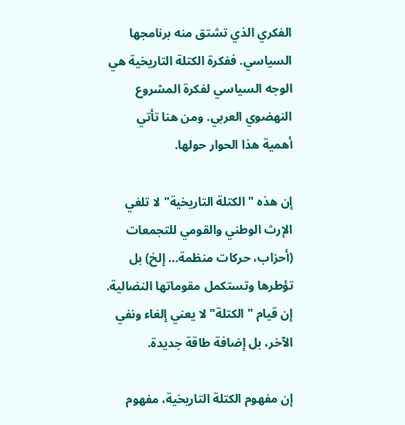الفكري الذي تشتق منه برنامجها السياسي. ففكرة الكتلة التاريخية هي الوجه السياسي لفكرة المشروع النهضوي العربي. ومن هنا تأتي أهمية هذا الحوار حولها.

إن هذه "الكتلة التاريخية" لا تلغي الإرث الوطني والقومي للتجمعات (أحزاب، حركات منظمة… إلخ) بل تؤطرها وتستكمل مقوماتها النضالية. إن قيام "الكتلة" لا يعني إلغاء ونفي الآخر، بل إضافة طاقة جديدة.

إن مفهوم الكتلة التاريخية، مفهوم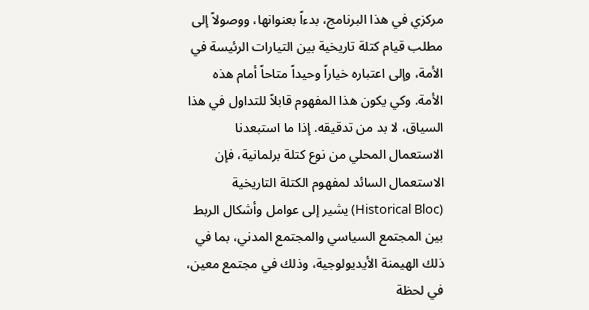مركزي في هذا البرنامج، بدءاً بعنوانها، ووصولاً إلى مطلب قيام كتلة تاريخية بين التيارات الرئيسة في الأمة، وإلى اعتباره خياراً وحيداً متاحاً أمام هذه الأمة. وكي يكون هذا المفهوم قابلاً للتداول في هذا السياق، لا بد من تدقيقه. إذا ما استبعدنا الاستعمال المحلي من نوع كتلة برلمانية، فإن الاستعمال السائد لمفهوم الكتلة التاريخية (Historical Bloc) يشير إلى عوامل وأشكال الربط بين المجتمع السياسي والمجتمع المدني، بما في ذلك الهيمنة الأيديولوجية، وذلك في مجتمع معين، في لحظة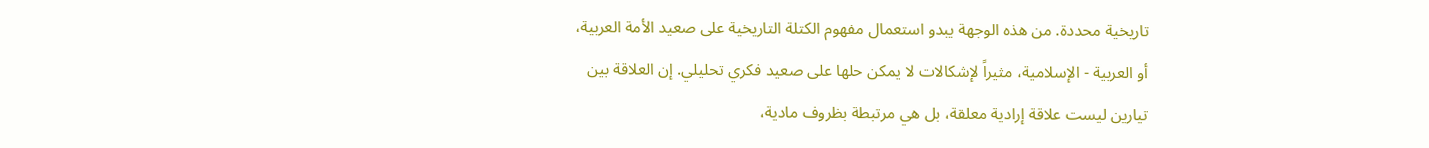تاريخية محددة. من هذه الوجهة يبدو استعمال مفهوم الكتلة التاريخية على صعيد الأمة العربية، أو العربية - الإسلامية، مثيراً لإشكالات لا يمكن حلها على صعيد فكري تحليلي. إن العلاقة بين تيارين ليست علاقة إرادية معلقة، بل هي مرتبطة بظروف مادية،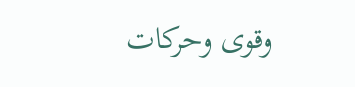وقوى وحركات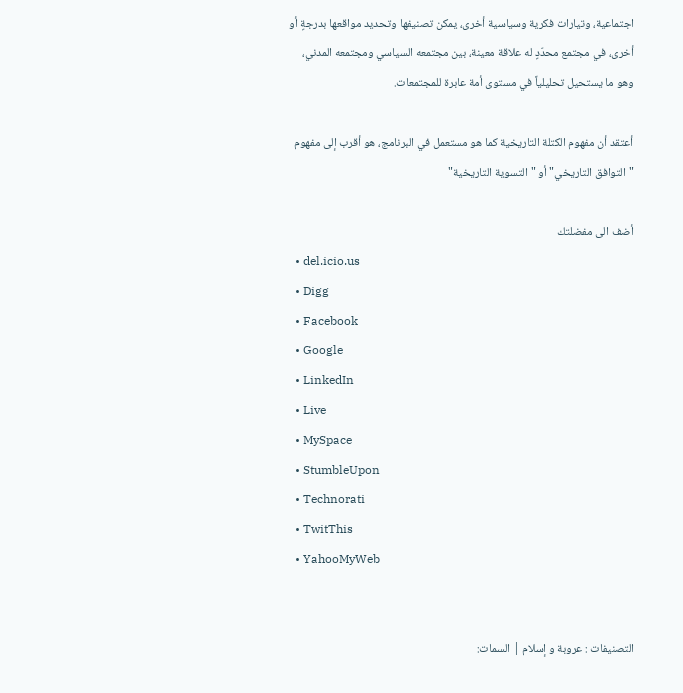اجتماعية، وتيارات فكرية وسياسية أخرى، يمكن تصنيفها وتحديد مواقعها بدرجةٍ أو أخرى، في مجتمع محدّدٍ له علاقة معينة، بين مجتمعه السياسي ومجتمعه المدني، وهو ما يستحيل تحليلياً في مستوى أمة عابرة للمجتمعات.

أعتقد أن مفهوم الكتلة التاريخية كما هو مستعمل في البرنامج، هو أقرب إلى مفهوم "التوافق التاريخي" أو "التسوية التاريخية"

أضف الى مفضلتك
  • del.icio.us
  • Digg
  • Facebook
  • Google
  • LinkedIn
  • Live
  • MySpace
  • StumbleUpon
  • Technorati
  • TwitThis
  • YahooMyWeb


التصنيفات : عروبة و إسلام | السمات: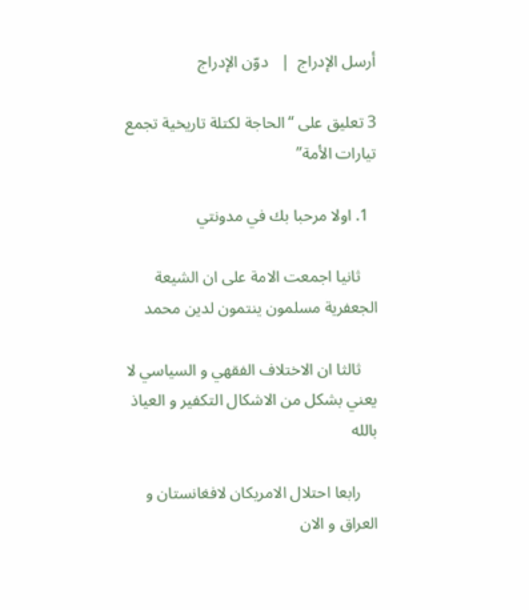أرسل الإدراج  |   دوّن الإدراج

3 تعليق على “الحاجة لكتلة تاريخية تجمع تيارات الأمة”

  1. اولا مرحبا بك في مدونتي

    ثانيا اجمعت الامة على ان الشيعة الجعفرية مسلمون ينتمون لدين محمد

    ثالثا ان الاختلاف الفقهي و السياسي لا يعني بشكل من الاشكال التكفير و العياذ بالله

    رابعا احتلال الامريكان لافغانستان و العراق و الان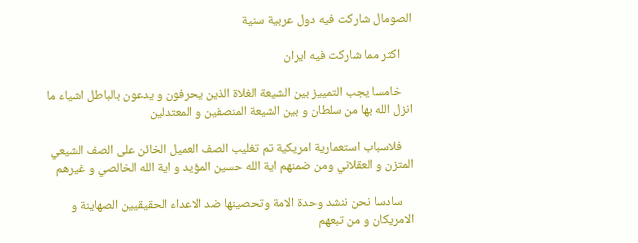الصومال شاركت فيه دول عربية سنية

    اكثر مما شاركت فيه ايران

    خامسا يجب التمييز بين الشيعة الغلاة الذين يحرفون و يدعون بالباطل اشياء ما انزل الله بها من سلطان و بين الشيعة المنصفين و المعتدلين

    فلاسباب استعمارية امريكية تم تغليب الصف العميل الخائن على الصف الشيعي المتزن و العقلاني ومن ضمنهم اية الله حسين المؤيد و اية الله الخالصي و غيرهم

    سادسا نحن ننشد وحدة الامة وتحصينها ضد الاعداء الحقيقيين الصهاينة و الامريكان و من تبعهم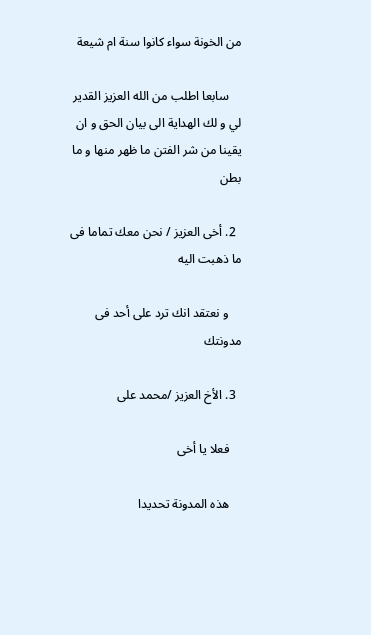من الخونة سواء كانوا سنة ام شيعة

    سابعا اطلب من الله العزيز القدير لي و لك الهداية الى بيان الحق و ان يقينا من شر الفتن ما ظهر منها و ما بطن

  2. أخى العزيز / نحن معك تماما فى ما ذهبت اليه

    و نعتقد انك ترد على أحد فى مدونتك

  3. الأخ العزيز /محمد على

    فعلا يا أخى

    هذه المدونة تحديدا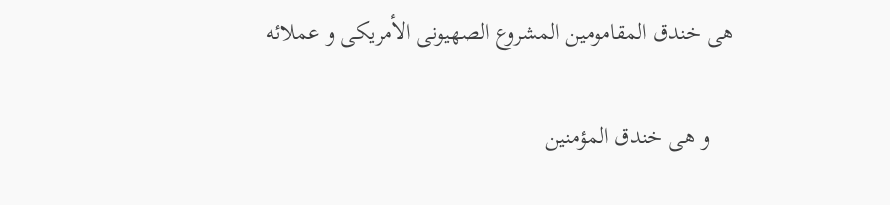هى خندق المقامومين المشروع الصهيونى الأمريكى و عملائه

    و هى خندق المؤمنين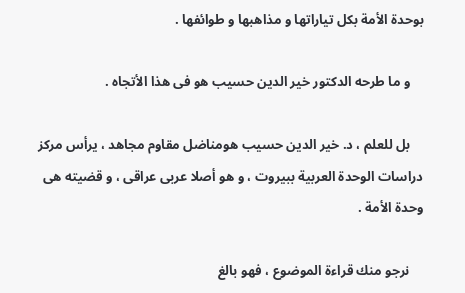بوحدة الأمة بكل تياراتها و مذاهبها و طوائفها .

    و ما طرحه الدكتور خير الدين حسيب هو فى هذا الأتجاه .

    بل للعلم ، د. خير الدين حسيب هومناضل مقاوم مجاهد ، يرأس مركز دراسات الوحدة العربية ببيروت ، و هو أصلا عربى عراقى ، و قضيته هى وحدة الأمة .

    نرجو منك قراءة الموضوع ، فهو بالغ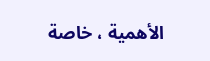الأهمية ، خاصة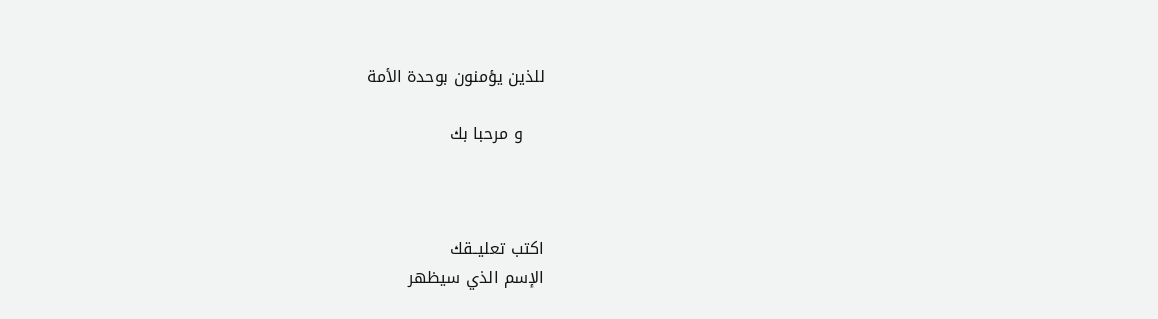للذين يؤمنون بوحدة الأمة

    و مرحبا بك



اكتب تعليــقك
الإسم الذي سيظهر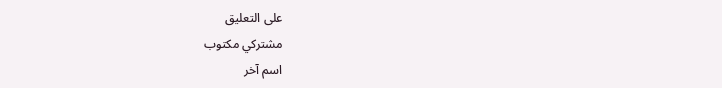على التعليق
مشتركي مكتوب
اسم آخر